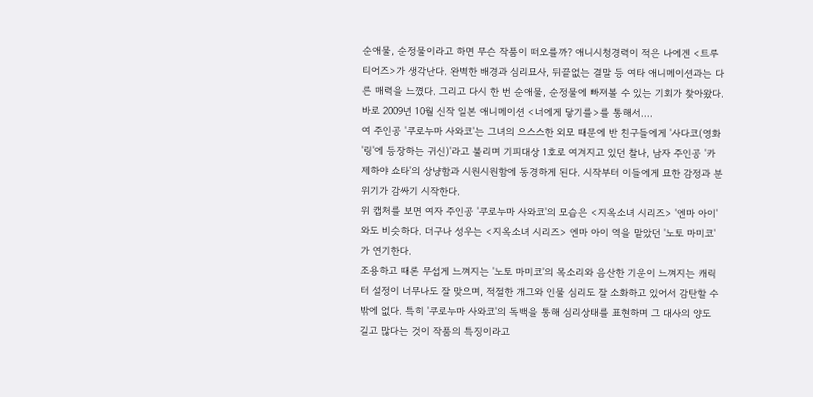순애물, 순정물이라고 하면 무슨 작품이 떠오를까? 애니시청경력이 적은 나에겐 <트루 티어즈>가 생각난다. 완벽한 배경과 심리묘사, 뒤끝없는 결말 등 여타 애니메이션과는 다른 매력을 느꼈다. 그리고 다시 한 번 순애물, 순정물에 빠져볼 수 있는 기회가 찾아왔다. 바로 2009년 10월 신작 일본 애니메이션 <너에게 닿기를>를 통해서….
여 주인공 '쿠로누마 사와코'는 그녀의 으스스한 외모 때문에 반 친구들에게 '사다코(영화 '링'에 등장하는 귀신)'라고 불리며 기피대상 1호로 여겨지고 있던 찰나, 남자 주인공 '카제하야 쇼타'의 상냥함과 시원시원함에 동경하게 된다. 시작부터 이들에게 묘한 감정과 분위기가 감싸기 시작한다.
위 캡처를 보면 여자 주인공 '쿠로누마 사와코'의 모습은 <지옥소녀 시리즈> '엔마 아이'와도 비슷하다. 더구나 성우는 <지옥소녀 시리즈> 엔마 아이 역을 맡았던 '노토 마미코'가 연기한다.
조용하고 때론 무섭게 느껴지는 '노토 마미코'의 목소리와 음산한 기운이 느껴지는 캐릭터 설정이 너무나도 잘 맞으며, 적절한 개그와 인물 심리도 잘 소화하고 있어서 감탄할 수밖에 없다. 특히 '쿠로누마 사와코'의 독백을 통해 심리상태를 표현하며 그 대사의 양도 길고 많다는 것이 작품의 특징이라고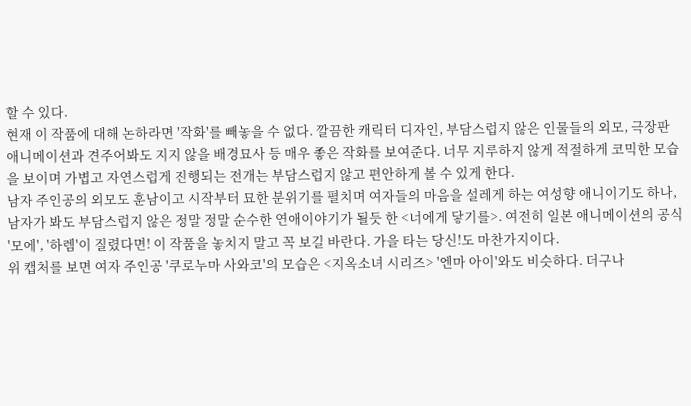할 수 있다.
현재 이 작품에 대해 논하라면 '작화'를 빼놓을 수 없다. 깔끔한 캐릭터 디자인, 부담스럽지 않은 인물들의 외모, 극장판 애니메이션과 견주어봐도 지지 않을 배경묘사 등 매우 좋은 작화를 보여준다. 너무 지루하지 않게 적절하게 코믹한 모습을 보이며 가볍고 자연스럽게 진행되는 전개는 부담스럽지 않고 편안하게 볼 수 있게 한다.
남자 주인공의 외모도 훈남이고 시작부터 묘한 분위기를 펼치며 여자들의 마음을 설레게 하는 여성향 애니이기도 하나, 남자가 봐도 부담스럽지 않은 정말 정말 순수한 연애이야기가 될듯 한 <너에게 닿기를>. 여전히 일본 애니메이션의 공식 '모에', '하렘'이 질렸다면! 이 작품을 놓치지 말고 꼭 보길 바란다. 가을 타는 당신!도 마찬가지이다.
위 캡처를 보면 여자 주인공 '쿠로누마 사와코'의 모습은 <지옥소녀 시리즈> '엔마 아이'와도 비슷하다. 더구나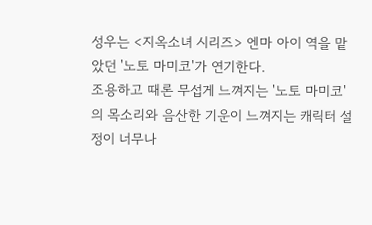성우는 <지옥소녀 시리즈> 엔마 아이 역을 맡았던 '노토 마미코'가 연기한다.
조용하고 때론 무섭게 느껴지는 '노토 마미코'의 목소리와 음산한 기운이 느껴지는 캐릭터 설정이 너무나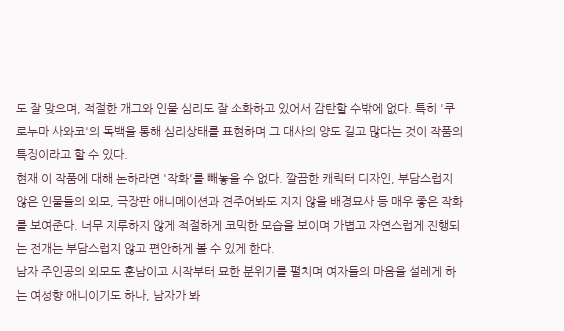도 잘 맞으며, 적절한 개그와 인물 심리도 잘 소화하고 있어서 감탄할 수밖에 없다. 특히 '쿠로누마 사와코'의 독백을 통해 심리상태를 표현하며 그 대사의 양도 길고 많다는 것이 작품의 특징이라고 할 수 있다.
현재 이 작품에 대해 논하라면 '작화'를 빼놓을 수 없다. 깔끔한 캐릭터 디자인, 부담스럽지 않은 인물들의 외모, 극장판 애니메이션과 견주어봐도 지지 않을 배경묘사 등 매우 좋은 작화를 보여준다. 너무 지루하지 않게 적절하게 코믹한 모습을 보이며 가볍고 자연스럽게 진행되는 전개는 부담스럽지 않고 편안하게 볼 수 있게 한다.
남자 주인공의 외모도 훈남이고 시작부터 묘한 분위기를 펼치며 여자들의 마음을 설레게 하는 여성향 애니이기도 하나, 남자가 봐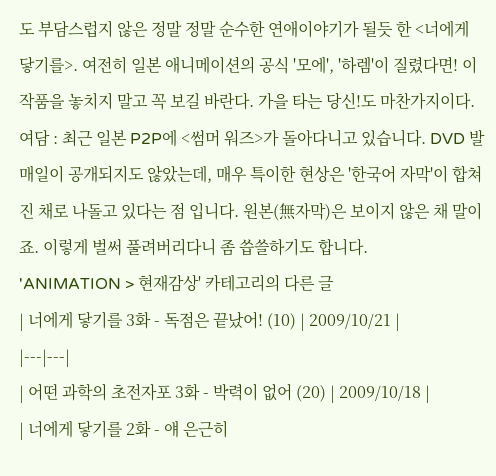도 부담스럽지 않은 정말 정말 순수한 연애이야기가 될듯 한 <너에게 닿기를>. 여전히 일본 애니메이션의 공식 '모에', '하렘'이 질렸다면! 이 작품을 놓치지 말고 꼭 보길 바란다. 가을 타는 당신!도 마찬가지이다.
여담 : 최근 일본 P2P에 <썸머 워즈>가 돌아다니고 있습니다. DVD 발매일이 공개되지도 않았는데, 매우 특이한 현상은 '한국어 자막'이 합쳐진 채로 나돌고 있다는 점 입니다. 원본(無자막)은 보이지 않은 채 말이죠. 이렇게 벌써 풀려버리다니 좀 씁쓸하기도 합니다.
'ANIMATION > 현재감상' 카테고리의 다른 글
| 너에게 닿기를 3화 - 독점은 끝났어! (10) | 2009/10/21 |
|---|---|
| 어떤 과학의 초전자포 3화 - 박력이 없어 (20) | 2009/10/18 |
| 너에게 닿기를 2화 - 얘 은근히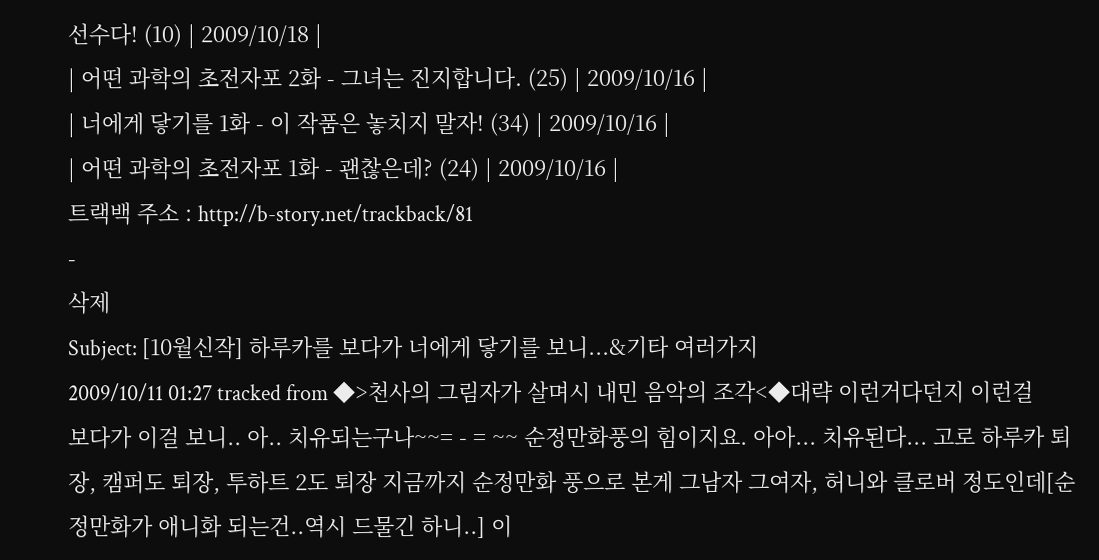선수다! (10) | 2009/10/18 |
| 어떤 과학의 초전자포 2화 - 그녀는 진지합니다. (25) | 2009/10/16 |
| 너에게 닿기를 1화 - 이 작품은 놓치지 말자! (34) | 2009/10/16 |
| 어떤 과학의 초전자포 1화 - 괜찮은데? (24) | 2009/10/16 |
트랙백 주소 : http://b-story.net/trackback/81
-
삭제
Subject: [10월신작] 하루카를 보다가 너에게 닿기를 보니...&기타 여러가지
2009/10/11 01:27 tracked from ◆>천사의 그림자가 살며시 내민 음악의 조각<◆대략 이런거다던지 이런걸 보다가 이걸 보니.. 아.. 치유되는구나~~= - = ~~ 순정만화풍의 힘이지요. 아아... 치유된다... 고로 하루카 퇴장, 캠퍼도 퇴장, 투하트 2도 퇴장 지금까지 순정만화 풍으로 본게 그남자 그여자, 허니와 클로버 정도인데[순정만화가 애니화 되는건..역시 드물긴 하니..] 이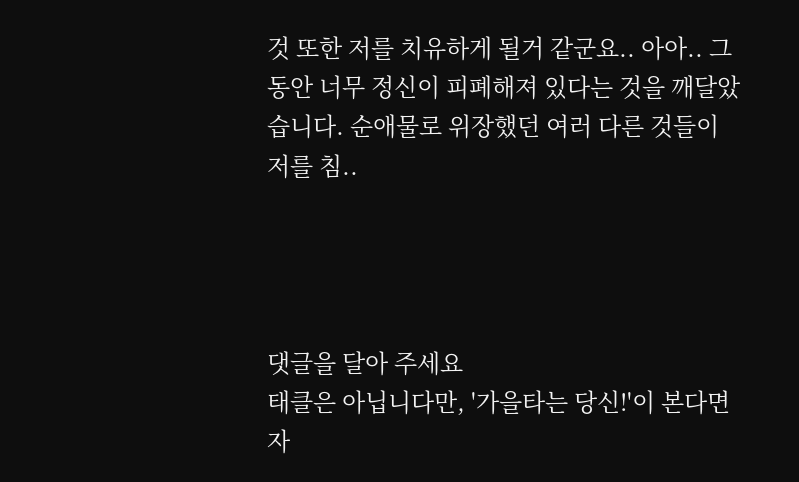것 또한 저를 치유하게 될거 같군요.. 아아.. 그동안 너무 정신이 피폐해져 있다는 것을 깨달았습니다. 순애물로 위장했던 여러 다른 것들이 저를 침..




댓글을 달아 주세요
태클은 아닙니다만, '가을타는 당신!'이 본다면 자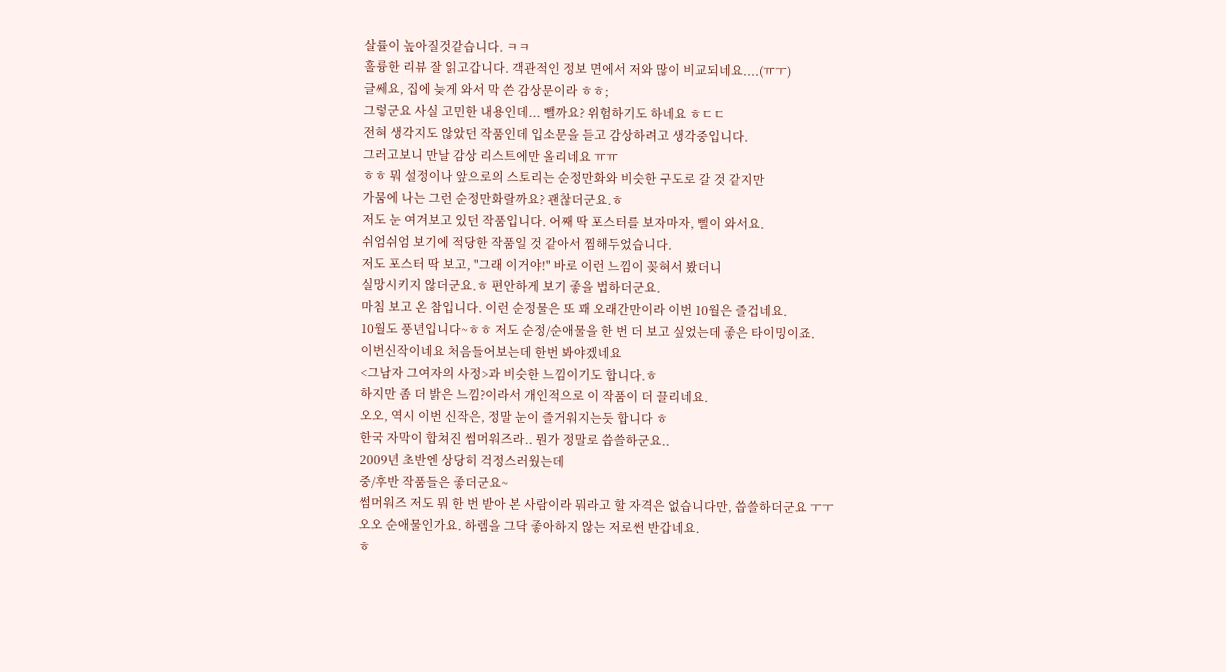살률이 높아질것같습니다. ㅋㅋ
훌륭한 리뷰 잘 읽고갑니다. 객관적인 정보 면에서 저와 많이 비교되네요....(ㅠㅜ)
글쎄요, 집에 늦게 와서 막 쓴 감상문이라 ㅎㅎ;
그렇군요 사실 고민한 내용인데... 뺄까요? 위험하기도 하네요 ㅎㄷㄷ
전혀 생각지도 않았던 작품인데 입소문을 듣고 감상하려고 생각중입니다.
그러고보니 만날 감상 리스트에만 올리네요 ㅠㅠ
ㅎㅎ 뭐 설정이나 앞으로의 스토리는 순정만화와 비슷한 구도로 갈 것 같지만
가뭄에 나는 그런 순정만화랄까요? 괜찮더군요.ㅎ
저도 눈 여겨보고 있던 작품입니다. 어째 딱 포스터를 보자마자, 삘이 와서요.
쉬엄쉬엄 보기에 적당한 작품일 것 같아서 찜해두었습니다.
저도 포스터 딱 보고, "그래 이거야!" 바로 이런 느낌이 꽂혀서 봤더니
실망시키지 않더군요.ㅎ 편안하게 보기 좋을 법하더군요.
마침 보고 온 참입니다. 이런 순정물은 또 꽤 오래간만이라 이번 10월은 즐겁네요.
10월도 풍년입니다~ㅎㅎ 저도 순정/순애물을 한 번 더 보고 싶었는데 좋은 타이밍이죠.
이번신작이네요 처음들어보는데 한번 봐야겠네요
<그남자 그여자의 사정>과 비슷한 느낌이기도 합니다.ㅎ
하지만 좀 더 밝은 느낌?이라서 개인적으로 이 작품이 더 끌리네요.
오오, 역시 이번 신작은, 정말 눈이 즐거워지는듯 합니다 ㅎ
한국 자막이 합쳐진 썸머워즈라.. 뭔가 정말로 씁쓸하군요..
2009년 초반엔 상당히 걱정스러웠는데
중/후반 작품들은 좋더군요~
썸머워즈 저도 뭐 한 번 받아 본 사람이라 뭐라고 할 자격은 없습니다만, 씁쓸하더군요 ㅜㅜ
오오 순애물인가요. 하렘을 그닥 좋아하지 않는 저로썬 반갑네요.
ㅎ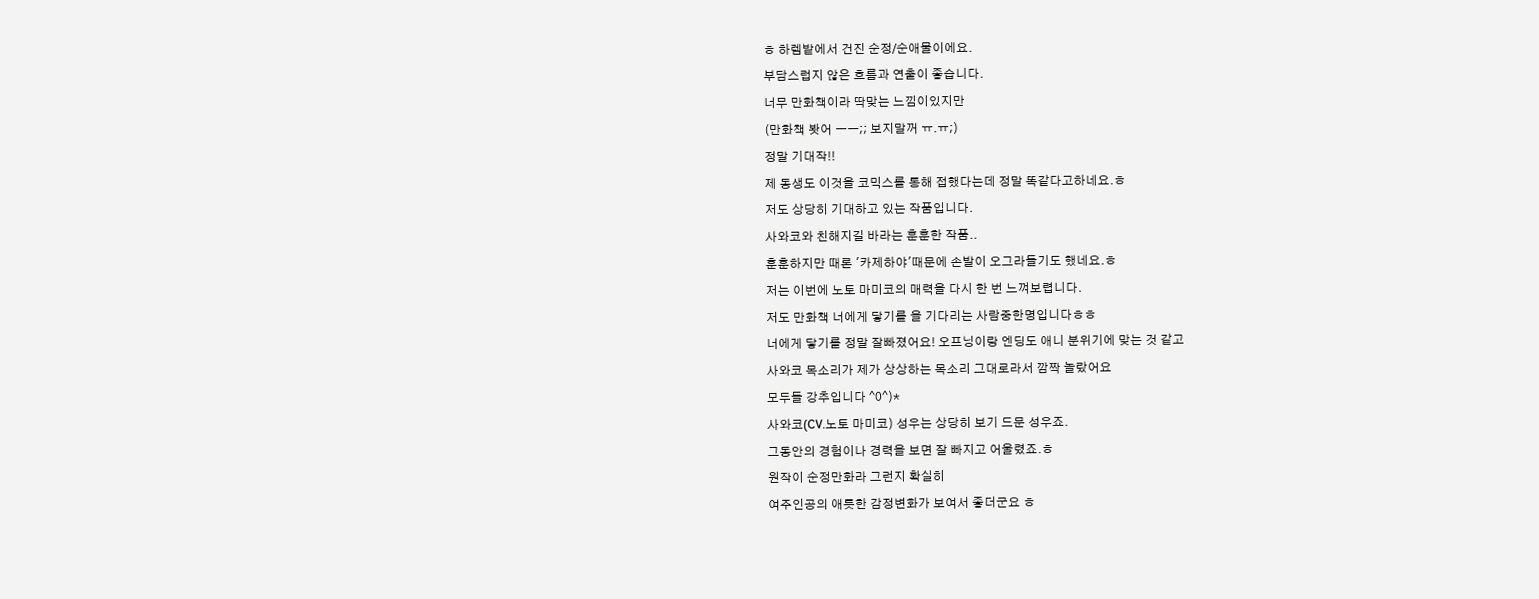ㅎ 하렘밭에서 건진 순정/순애물이에요.
부담스럽지 않은 흐름과 연출이 좋습니다.
너무 만화책이라 딱맞는 느낌이있지만
(만화책 봣어 ㅡㅡ;; 보지말꺼 ㅠ.ㅠ;)
정말 기대작!!
제 동생도 이것을 코믹스를 통해 접했다는데 정말 똑같다고하네요.ㅎ
저도 상당히 기대하고 있는 작품입니다.
사와코와 친해지길 바라는 훈훈한 작품..
훈훈하지만 때론 '카제하야'때문에 손발이 오그라들기도 했네요.ㅎ
저는 이번에 노토 마미코의 매력을 다시 한 번 느껴보렵니다.
저도 만화책 너에게 닿기를 을 기다리는 사람중한명입니다ㅎㅎ
너에게 닿기를 정말 잘빠졌어요! 오프닝이랑 엔딩도 애니 분위기에 맞는 것 같고
사와코 목소리가 제가 상상하는 목소리 그대로라서 깜짝 놀랐어요
모두들 강추입니다 ^0^)*
사와코(CV.노토 마미코) 성우는 상당히 보기 드문 성우죠.
그동안의 경험이나 경력을 보면 잘 빠지고 어울렸죠.ㅎ
원작이 순정만화라 그런지 확실히
여주인공의 애틋한 감정변화가 보여서 좋더군요 ㅎ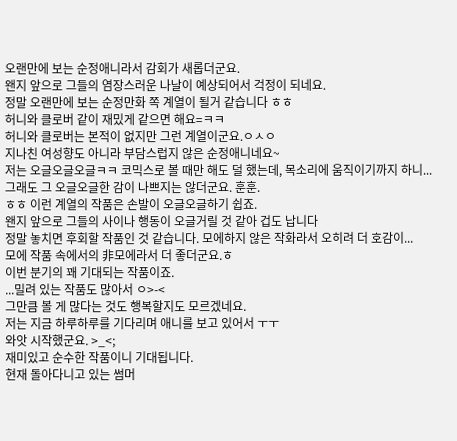오랜만에 보는 순정애니라서 감회가 새롭더군요.
왠지 앞으로 그들의 염장스러운 나날이 예상되어서 걱정이 되네요.
정말 오랜만에 보는 순정만화 쪽 계열이 될거 같습니다 ㅎㅎ
허니와 클로버 같이 재밌게 같으면 해요=ㅋㅋ
허니와 클로버는 본적이 없지만 그런 계열이군요.ㅇㅅㅇ
지나친 여성향도 아니라 부담스럽지 않은 순정애니네요~
저는 오글오글오글ㅋㅋ 코믹스로 볼 때만 해도 덜 했는데, 목소리에 움직이기까지 하니...
그래도 그 오글오글한 감이 나쁘지는 않더군요. 훈훈.
ㅎㅎ 이런 계열의 작품은 손발이 오글오글하기 쉽죠.
왠지 앞으로 그들의 사이나 행동이 오글거릴 것 같아 겁도 납니다
정말 놓치면 후회할 작품인 것 같습니다. 모에하지 않은 작화라서 오히려 더 호감이...
모에 작품 속에서의 非모에라서 더 좋더군요.ㅎ
이번 분기의 꽤 기대되는 작품이죠.
...밀려 있는 작품도 많아서 ㅇ>-<
그만큼 볼 게 많다는 것도 행복할지도 모르겠네요.
저는 지금 하루하루를 기다리며 애니를 보고 있어서 ㅜㅜ
와앗 시작했군요. >_<;
재미있고 순수한 작품이니 기대됩니다.
현재 돌아다니고 있는 썸머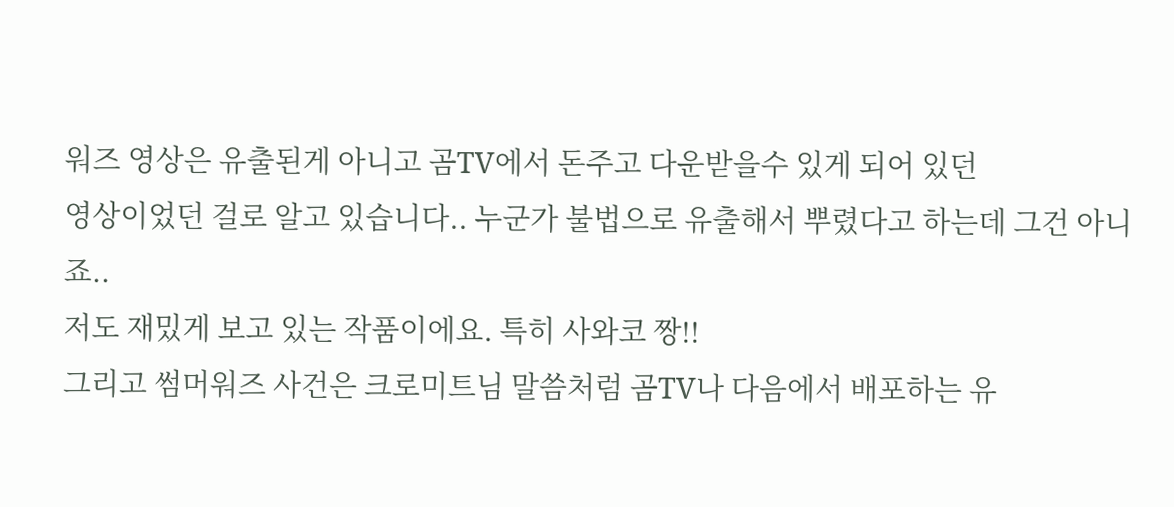워즈 영상은 유출된게 아니고 곰TV에서 돈주고 다운받을수 있게 되어 있던
영상이었던 걸로 알고 있습니다.. 누군가 불법으로 유출해서 뿌렸다고 하는데 그건 아니죠..
저도 재밌게 보고 있는 작품이에요. 특히 사와코 짱!!
그리고 썸머워즈 사건은 크로미트님 말씀처럼 곰TV나 다음에서 배포하는 유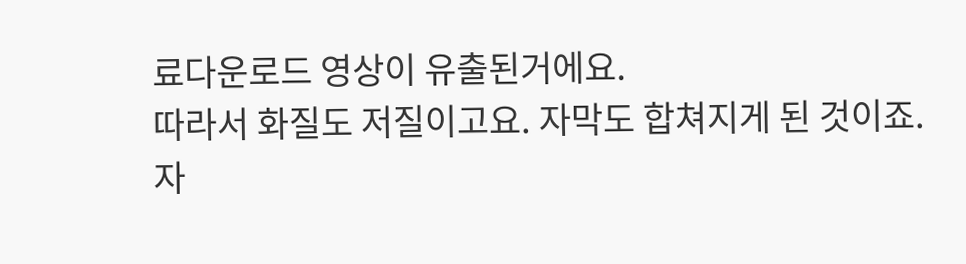료다운로드 영상이 유출된거에요.
따라서 화질도 저질이고요. 자막도 합쳐지게 된 것이죠.
자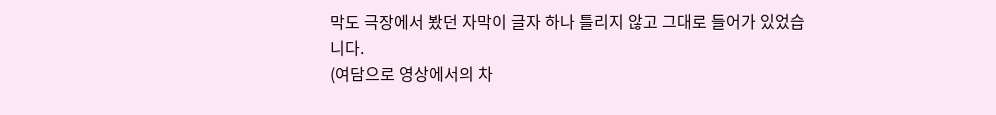막도 극장에서 봤던 자막이 글자 하나 틀리지 않고 그대로 들어가 있었습니다.
(여담으로 영상에서의 차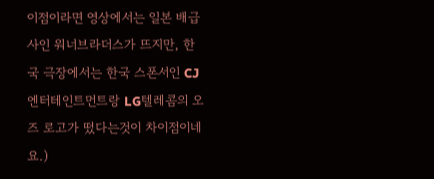이점이라면 영상에서는 일본 배급사인 워너브라더스가 뜨지만, 한국 극장에서는 한국 스폰서인 CJ 엔터테인트먼트랑 LG텔레콤의 오즈 로고가 떴다는것이 차이점이네요.)